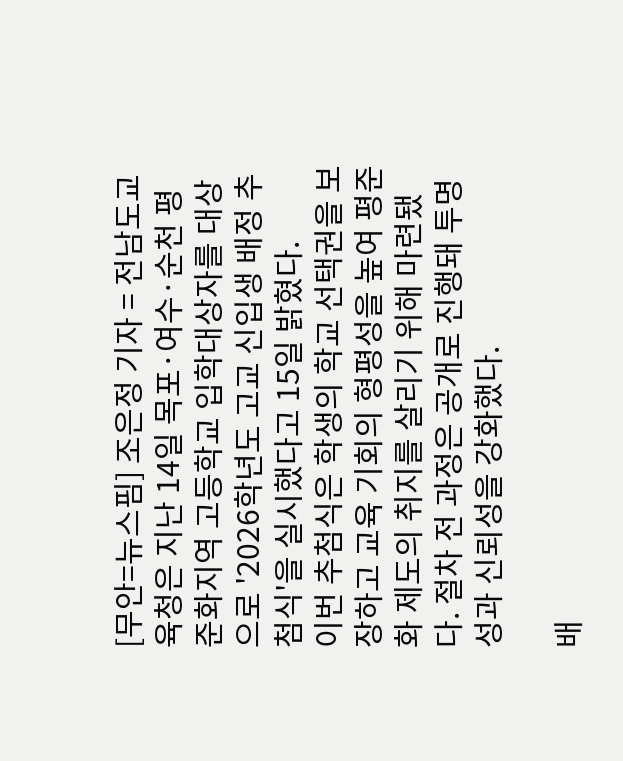[무안=뉴스핌] 조은정 기자 = 전남도교육청은 지난 14일 목포·여수·순천 평준화지역 고등학교 입학대상자를 대상으로 '2026학년도 고교 신입생 배정 추첨식'을 실시했다고 15일 밝혔다.
이번 추첨식은 학생의 학교 선택권을 보장하고 교육 기회의 형평성을 높여 평준화 제도의 취지를 살리기 위해 마련됐다. 절차 전 과정은 공개로 진행돼 투명성과 신뢰성을 강화했다.

배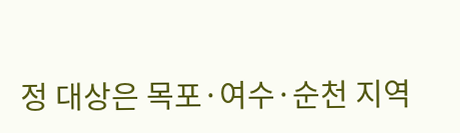정 대상은 목포·여수·순천 지역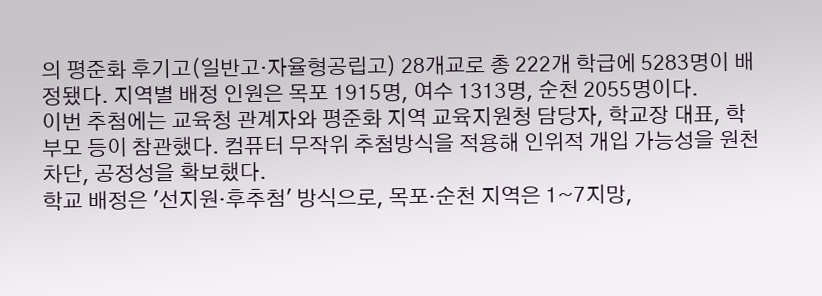의 평준화 후기고(일반고·자율형공립고) 28개교로 총 222개 학급에 5283명이 배정됐다. 지역별 배정 인원은 목포 1915명, 여수 1313명, 순천 2055명이다.
이번 추첨에는 교육청 관계자와 평준화 지역 교육지원청 담당자, 학교장 대표, 학부모 등이 참관했다. 컴퓨터 무작위 추첨방식을 적용해 인위적 개입 가능성을 원천 차단, 공정성을 확보했다.
학교 배정은 '선지원·후추첨' 방식으로, 목포·순천 지역은 1~7지망,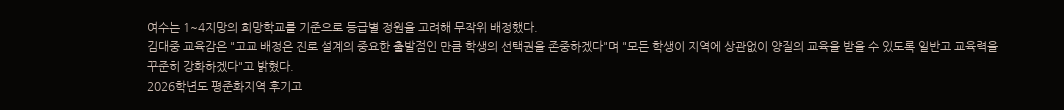여수는 1~4지망의 희망학교를 기준으로 등급별 정원을 고려해 무작위 배정했다.
김대중 교육감은 "고교 배정은 진로 설계의 중요한 출발점인 만큼 학생의 선택권을 존중하겠다"며 "모든 학생이 지역에 상관없이 양질의 교육을 받을 수 있도록 일반고 교육력을 꾸준히 강화하겠다"고 밝혔다.
2026학년도 평준화지역 후기고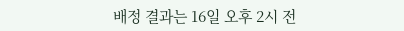배정 결과는 16일 오후 2시 전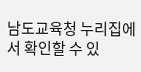남도교육청 누리집에서 확인할 수 있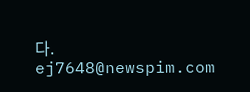다.
ej7648@newspim.com